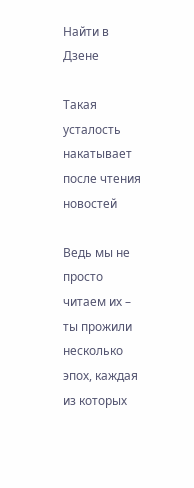Найти в Дзене

Такая усталость накатывает после чтения новостей

Ведь мы не просто читаем их – ты прожили несколько эпох, каждая из которых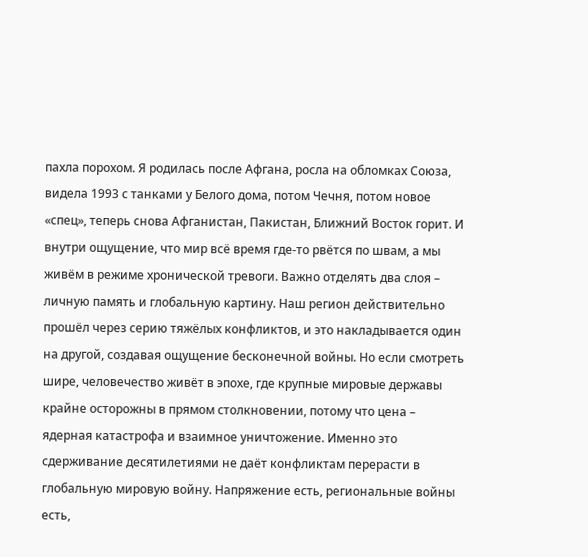пахла порохом. Я родилась после Афгана, росла на обломках Союза, видела 1993 с танками у Белого дома, потом Чечня, потом новое «спец», теперь снова Афганистан, Пакистан, Ближний Восток горит. И внутри ощущение, что мир всё время где-то рвётся по швам, а мы живём в режиме хронической тревоги. Важно отделять два слоя – личную память и глобальную картину. Наш регион действительно прошёл через серию тяжёлых конфликтов, и это накладывается один на другой, создавая ощущение бесконечной войны. Но если смотреть шире, человечество живёт в эпохе, где крупные мировые державы крайне осторожны в прямом столкновении, потому что цена – ядерная катастрофа и взаимное уничтожение. Именно это сдерживание десятилетиями не даёт конфликтам перерасти в глобальную мировую войну. Напряжение есть, региональные войны есть,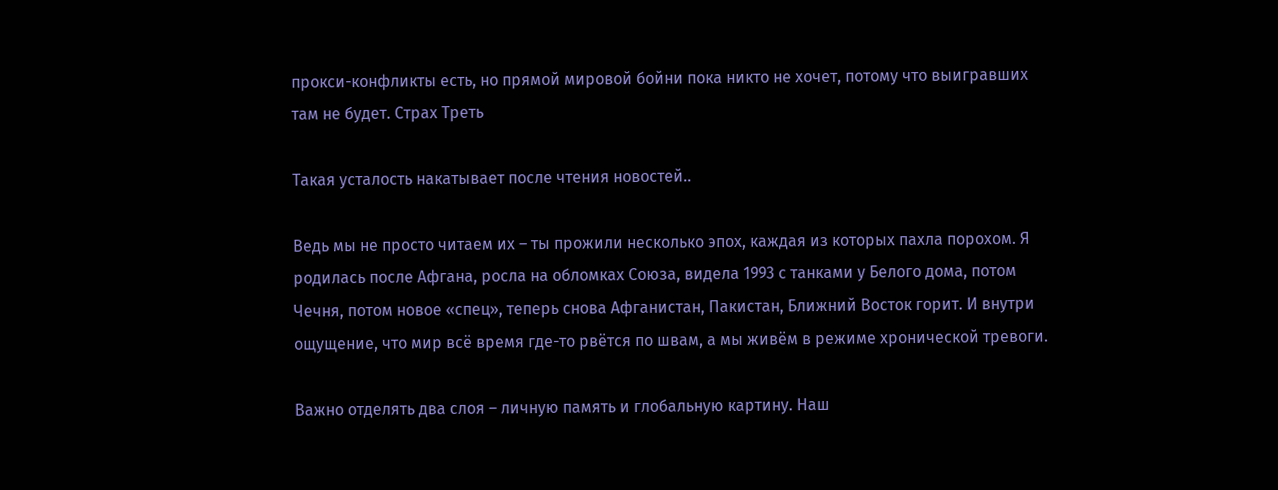прокси-конфликты есть, но прямой мировой бойни пока никто не хочет, потому что выигравших там не будет. Страх Треть

Такая усталость накатывает после чтения новостей..

Ведь мы не просто читаем их – ты прожили несколько эпох, каждая из которых пахла порохом. Я родилась после Афгана, росла на обломках Союза, видела 1993 с танками у Белого дома, потом Чечня, потом новое «спец», теперь снова Афганистан, Пакистан, Ближний Восток горит. И внутри ощущение, что мир всё время где-то рвётся по швам, а мы живём в режиме хронической тревоги.

Важно отделять два слоя – личную память и глобальную картину. Наш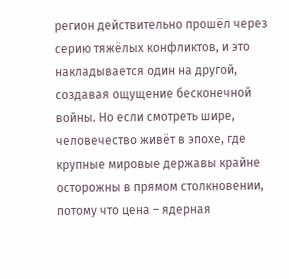регион действительно прошёл через серию тяжёлых конфликтов, и это накладывается один на другой, создавая ощущение бесконечной войны. Но если смотреть шире, человечество живёт в эпохе, где крупные мировые державы крайне осторожны в прямом столкновении, потому что цена – ядерная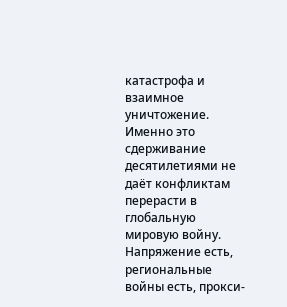катастрофа и взаимное уничтожение. Именно это сдерживание десятилетиями не даёт конфликтам перерасти в глобальную мировую войну. Напряжение есть, региональные войны есть, прокси-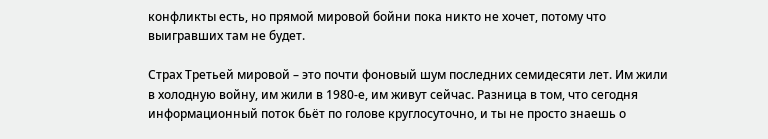конфликты есть, но прямой мировой бойни пока никто не хочет, потому что выигравших там не будет.

Страх Третьей мировой – это почти фоновый шум последних семидесяти лет. Им жили в холодную войну, им жили в 1980-е, им живут сейчас. Разница в том, что сегодня информационный поток бьёт по голове круглосуточно, и ты не просто знаешь о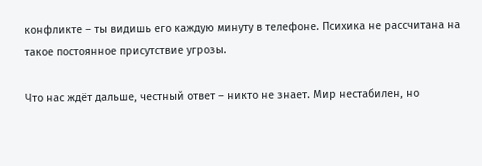конфликте – ты видишь его каждую минуту в телефоне. Психика не рассчитана на такое постоянное присутствие угрозы.

Что нас ждёт дальше, честный ответ – никто не знает. Мир нестабилен, но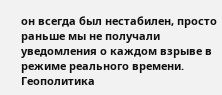он всегда был нестабилен, просто раньше мы не получали уведомления о каждом взрыве в режиме реального времени. Геополитика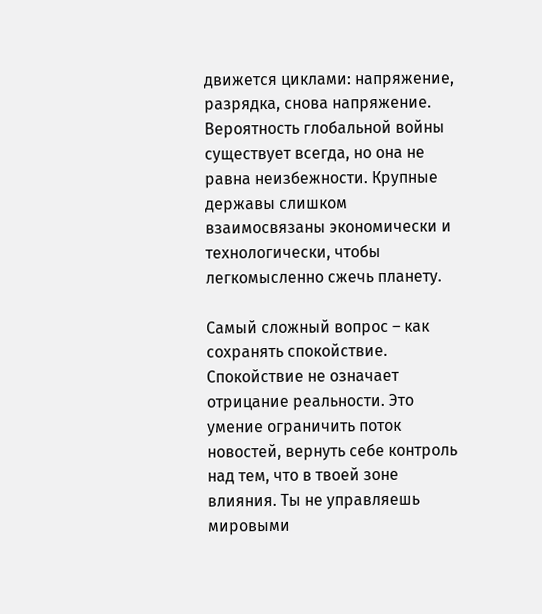движется циклами: напряжение, разрядка, снова напряжение. Вероятность глобальной войны существует всегда, но она не равна неизбежности. Крупные державы слишком взаимосвязаны экономически и технологически, чтобы легкомысленно сжечь планету.

Самый сложный вопрос – как сохранять спокойствие. Спокойствие не означает отрицание реальности. Это умение ограничить поток новостей, вернуть себе контроль над тем, что в твоей зоне влияния. Ты не управляешь мировыми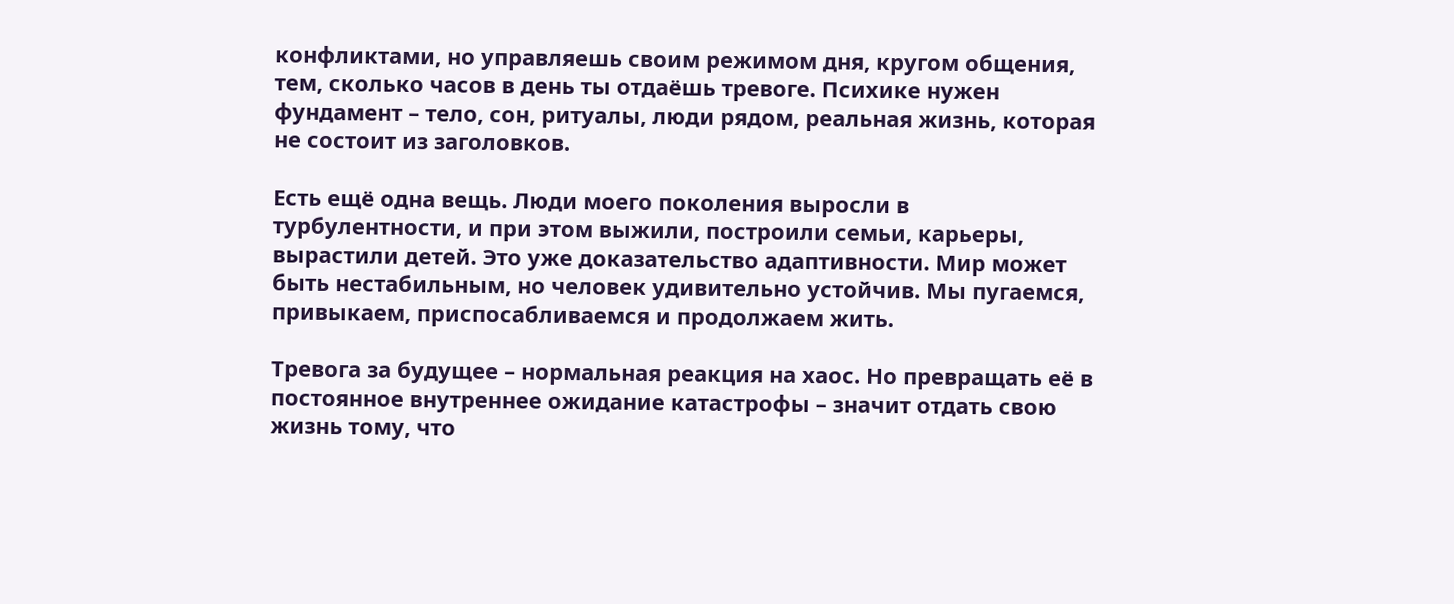конфликтами, но управляешь своим режимом дня, кругом общения, тем, сколько часов в день ты отдаёшь тревоге. Психике нужен фундамент – тело, сон, ритуалы, люди рядом, реальная жизнь, которая не состоит из заголовков.

Есть ещё одна вещь. Люди моего поколения выросли в турбулентности, и при этом выжили, построили семьи, карьеры, вырастили детей. Это уже доказательство адаптивности. Мир может быть нестабильным, но человек удивительно устойчив. Мы пугаемся, привыкаем, приспосабливаемся и продолжаем жить.

Тревога за будущее – нормальная реакция на хаос. Но превращать её в постоянное внутреннее ожидание катастрофы – значит отдать свою жизнь тому, что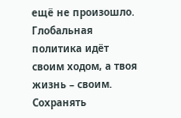ещё не произошло. Глобальная политика идёт своим ходом, а твоя жизнь – своим. Сохранять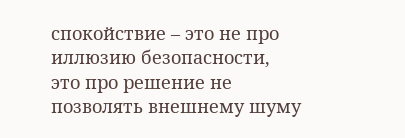спокойствие – это не про иллюзию безопасности, это про решение не позволять внешнему шуму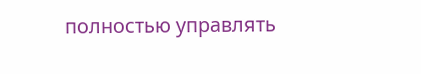полностью управлять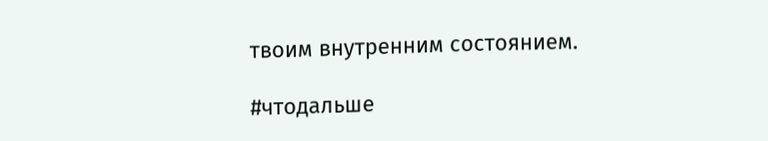твоим внутренним состоянием.

#чтодальше